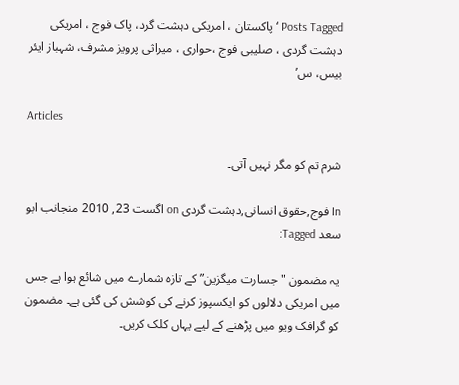Posts Tagged ‘پاکستان ، امریکی دہشت گرد، پاک فوج ، امریکی دہشت گردی ، صلیبی فوج ،حواری ، میراثی پرویز مشرف، شہباز ایئر بیس، س’

Articles

شرم تم کو مگر نہیں آتی۔

In فوج,حقوق انسانی,دہشت گردی on اگست 23, 2010 منجانب ابو سعد Tagged:

یہ مضمون "جسارت میگزین” کے تازہ شمارے میں شائع ہوا ہے جس میں امریکی دلالوں کو ایکسپوز کرنے کی کوشش کی گئی ہے۔ مضمون کو گرافک ویو میں پڑھنے کے لیے یہاں کلک کریں۔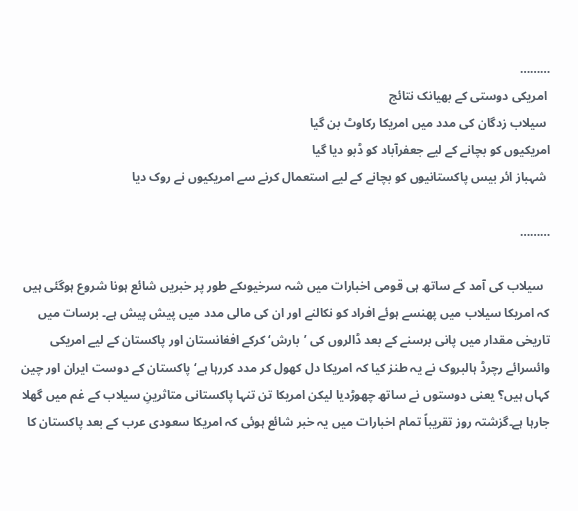………
 امریکی دوستی کے بھیانک نتائج
 سیلاب زدگان کی مدد میں امریکا رکاوٹ بن گیا
امریکیوں کو بچانے کے لیے جعفرآباد کو ڈبو دیا گیا
 شہباز ائر بیس پاکستانیوں کو بچانے کے لیے استعمال کرنے سے امریکیوں نے روک دیا

………

  سیلاب کی آمد کے ساتھ ہی قومی اخبارات میں شہ سرخیوںکے طور پر خبریں شائع ہونا شروع ہوگئی ہیں کہ امریکا سیلاب میں پھنسے ہوئے افراد کو نکالنے اور ان کی مالی مدد میں پیش پیش ہے۔ برسات میں تاریخی مقدار میں پانی برسنے کے بعد ڈالروں کی ’بارش‘ کرکے افغانستان اور پاکستان کے لیے امریکی وائسرائے رچرڈ ہالبروک نے یہ طنز کیا کہ امریکا دل کھول کر مدد کررہا ہے‘ پاکستان کے دوست ایران اور چین کہاں ہیں؟ یعنی دوستوں نے ساتھ چھوڑدیا لیکن امریکا تن تنہا پاکستانی متاثرینِ سیلاب کے غم میں گھلا جارہا ہے۔گزشتہ روز تقریباً تمام اخبارات میں یہ خبر شائع ہوئی کہ امریکا سعودی عرب کے بعد پاکستان کا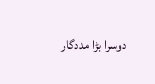دوسرا بڑا مددگار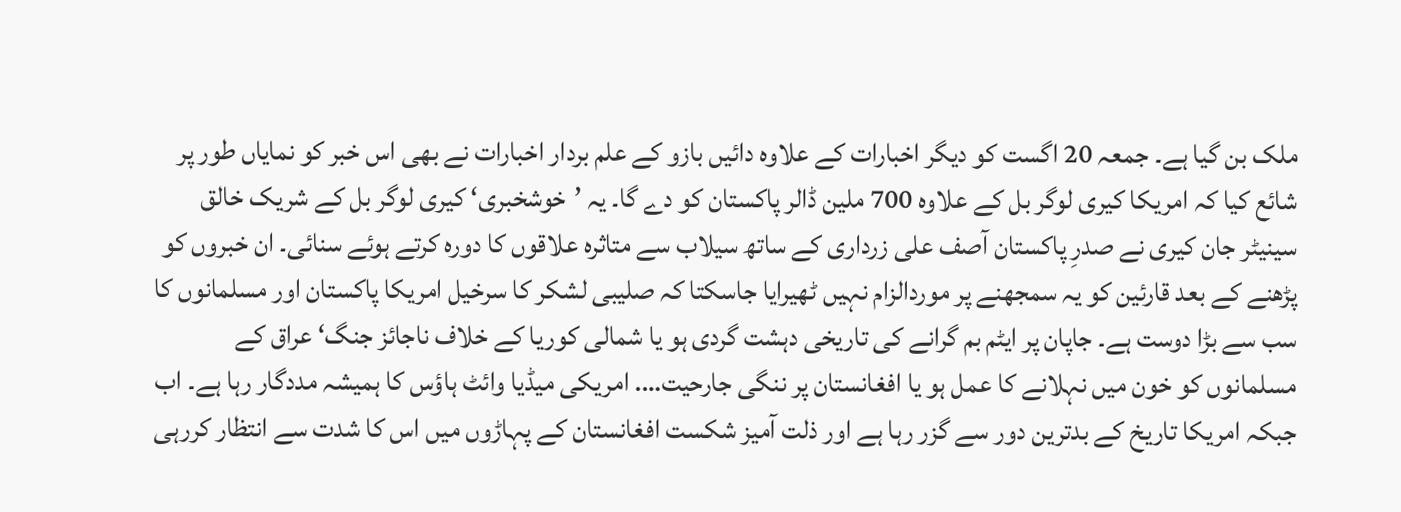ملک بن گیا ہے۔ جمعہ 20 اگست کو دیگر اخبارات کے علاوہ دائیں بازو کے علم بردار اخبارات نے بھی اس خبر کو نمایاں طور پر شائع کیا کہ امریکا کیری لوگر بل کے علاوہ 700 ملین ڈالر پاکستان کو دے گا۔ یہ ’خوشخبری‘ کیری لوگر بل کے شریک خالق سینیٹر جان کیری نے صدرِ پاکستان آصف علی زرداری کے ساتھ سیلاب سے متاثرہ علاقوں کا دورہ کرتے ہوئے سنائی۔ ان خبروں کو پڑھنے کے بعد قارئین کو یہ سمجھنے پر موردالزام نہیں ٹھیرایا جاسکتا کہ صلیبی لشکر کا سرخیل امریکا پاکستان اور مسلمانوں کا سب سے بڑا دوست ہے۔ جاپان پر ایٹم بم گرانے کی تاریخی دہشت گردی ہو یا شمالی کوریا کے خلاف ناجائز جنگ‘ عراق کے مسلمانوں کو خون میں نہلانے کا عمل ہو یا افغانستان پر ننگی جارحیت…. امریکی میڈیا وائٹ ہاؤس کا ہمیشہ مددگار رہا ہے۔ اب جبکہ امریکا تاریخ کے بدترین دور سے گزر رہا ہے اور ذلت آمیز شکست افغانستان کے پہاڑوں میں اس کا شدت سے انتظار کررہی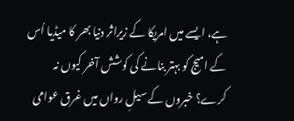ہے، ایسے میں امریکا کے زیراثر دنیا بھر کا میڈیا اُس کے امیج کو بہتر بنانے کی کوشش آخر کیوں نہ کرے؟ خبروں کے سیلِ رواں میں غرق عوامی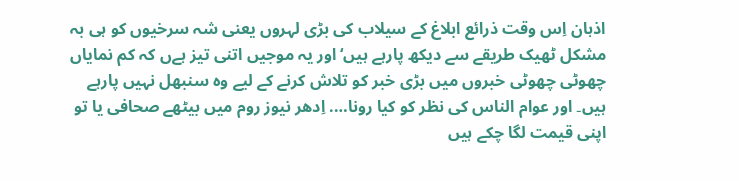اذہان اِس وقت ذرائع ابلاغ کے سیلاب کی بڑی لہروں یعنی شہ سرخیوں کو ہی بہ مشکل ٹھیک طریقے سے دیکھ پارہے ہیں‘ اور یہ موجیں اتنی تیز ہےں کہ کم نمایاں چھوٹی چھوٹی خبروں میں بڑی خبر کو تلاش کرنے کے لیے وہ سنبھل نہیں پارہے ہیں۔ اور عوام الناس کی نظر کو کیا رونا…. اِدھر نیوز روم میں بیٹھے صحافی یا تو اپنی قیمت لگا چکے ہیں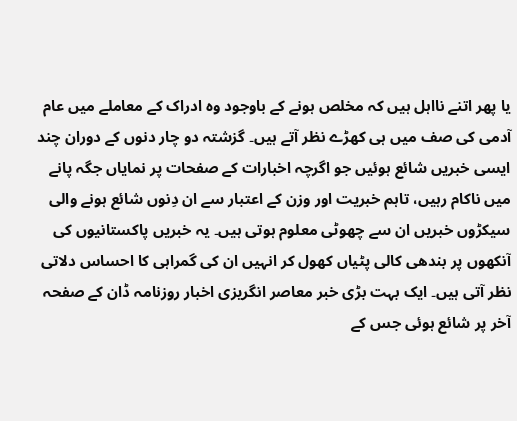یا پھر اتنے نااہل ہیں کہ مخلص ہونے کے باوجود وہ ادراک کے معاملے میں عام آدمی کی صف میں ہی کھڑے نظر آتے ہیں۔ گزشتہ دو چار دنوں کے دوران چند ایسی خبریں شائع ہوئیں جو اگرچہ اخبارات کے صفحات پر نمایاں جگہ پانے میں ناکام رہیں، تاہم خبریت اور وزن کے اعتبار سے ان دِنوں شائع ہونے والی سیکڑوں خبریں ان سے چھوٹی معلوم ہوتی ہیں۔ یہ خبریں پاکستانیوں کی آنکھوں پر بندھی کالی پٹیاں کھول کر انہیں ان کی گمراہی کا احساس دلاتی نظر آتی ہیں۔ ایک بہت بڑی خبر معاصر انگریزی اخبار روزنامہ ڈان کے صفحہ آخر پر شائع ہوئی جس کے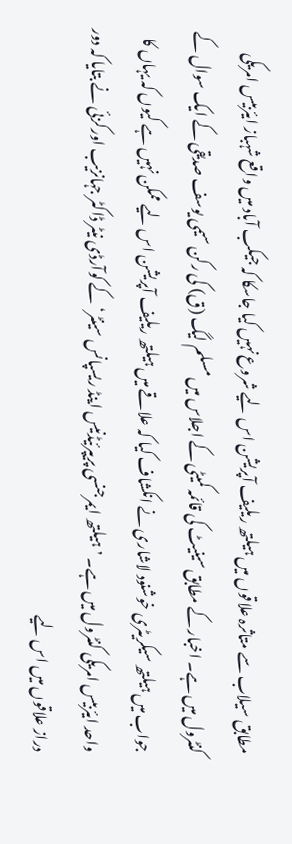مطابق سیلاب سے متاثرہ علاقوں میں ہیلتھ ریلیف آپریشن اس لیے شروع نہیں کیا جاسکا کہ جیکب آباد میں واقع شہباز ایئربیس امریکی کنٹرول میں ہے۔ اخبار کے مطابق سینیٹ کی قائمہ کمیٹی کے اجلاس میں مسلم لیگ (ق) کی رکن سیمی یوسف صدیقی کے ایک سوال کے جواب میں ہیلتھ سیکریٹری خوشنود لاشاری نے انکشاف کیا کہ علاقے میں ہیلتھ ریلیف آپریشن اس لیے ممکن نہیں ہے کیوں کہ یہاں کا واحد ایئربیس امریکی کنٹرول میں ہے۔ ’ہیلتھ ایمرجنسی پریپرئیڈنیس اینڈ ریسپانس سینٹر‘ کے کوآرڈی نیٹر ڈاکٹر جہانزیب اورکزئی نے بتایا کہ دور دراز علاقوں میں اس لیے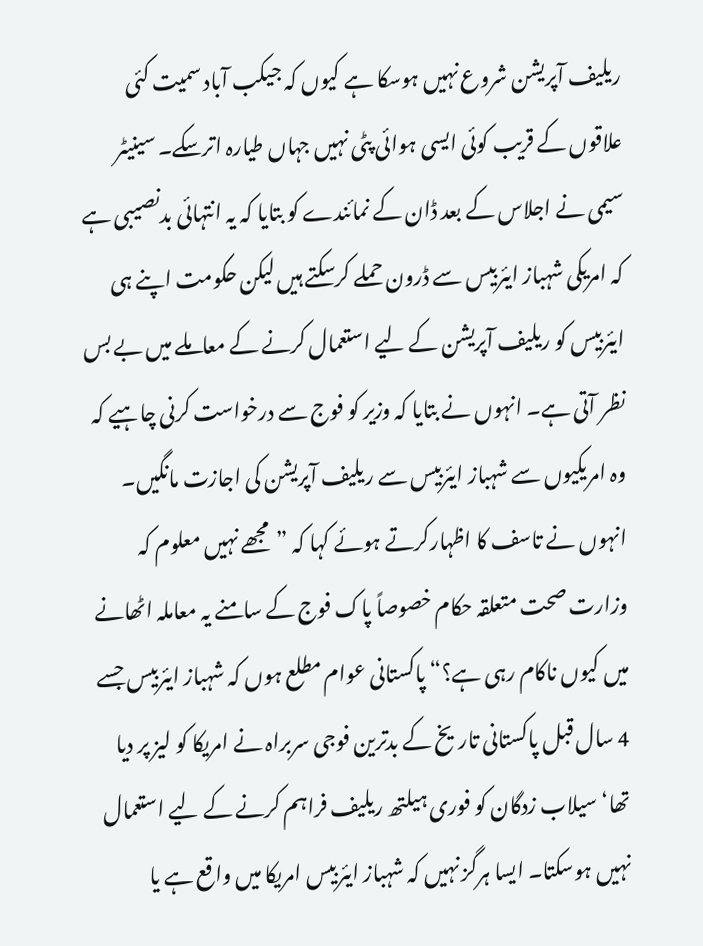ریلیف آپریشن شروع نہیں ہوسکا ہے کیوں کہ جیکب آباد سمیت کئی علاقوں کے قریب کوئی ایسی ہوائی پٹی نہیں جہاں طیارہ اترسکے۔ سینیٹر سیمی نے اجلاس کے بعد ڈان کے نمائندے کو بتایا کہ یہ انتہائی بدنصیبی ہے کہ امریکی شہباز ایئربیس سے ڈرون حملے کرسکتے ہیں لیکن حکومت اپنے ہی ایئربیس کو ریلیف آپریشن کے لیے استعمال کرنے کے معاملے میں بے بس نظر آتی ہے۔ انہوں نے بتایا کہ وزیر کو فوج سے درخواست کرنی چاہیے کہ وہ امریکیوں سے شہباز ایئربیس سے ریلیف آپریشن کی اجازت مانگیں۔ انہوں نے تاسف کا اظہارکرتے ہوئے کہا کہ ”مجھے نہیں معلوم کہ وزارت صحت متعلقہ حکام خصوصاً پاک فوج کے سامنے یہ معاملہ اٹھانے میں کیوں ناکام رہی ہے؟“ پاکستانی عوام مطلع ہوں کہ شہباز ایئربیس جسے 4 سال قبل پاکستانی تاریخ کے بدترین فوجی سربراہ نے امریکا کو لیز پر دیا تھا‘ سیلاب زدگان کو فوری ہیلتھ ریلیف فراہم کرنے کے لیے استعمال نہیں ہوسکتا۔ ایسا ہرگز نہیں کہ شہباز ایئربیس امریکا میں واقع ہے یا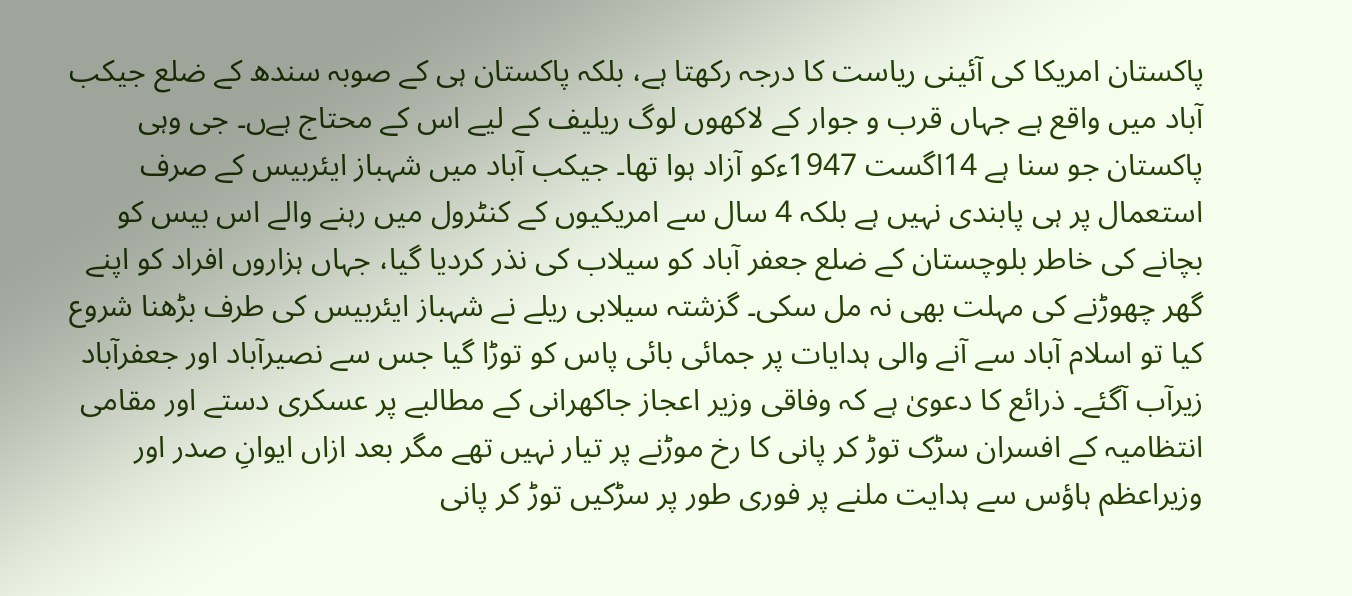پاکستان امریکا کی آئینی ریاست کا درجہ رکھتا ہے، بلکہ پاکستان ہی کے صوبہ سندھ کے ضلع جیکب آباد میں واقع ہے جہاں قرب و جوار کے لاکھوں لوگ ریلیف کے لیے اس کے محتاج ہےں۔ جی وہی پاکستان جو سنا ہے 14اگست 1947ءکو آزاد ہوا تھا۔ جیکب آباد میں شہباز ایئربیس کے صرف استعمال پر ہی پابندی نہیں ہے بلکہ 4 سال سے امریکیوں کے کنٹرول میں رہنے والے اس بیس کو بچانے کی خاطر بلوچستان کے ضلع جعفر آباد کو سیلاب کی نذر کردیا گیا، جہاں ہزاروں افراد کو اپنے گھر چھوڑنے کی مہلت بھی نہ مل سکی۔ گزشتہ سیلابی ریلے نے شہباز ایئربیس کی طرف بڑھنا شروع کیا تو اسلام آباد سے آنے والی ہدایات پر جمائی بائی پاس کو توڑا گیا جس سے نصیرآباد اور جعفرآباد زیرآب آگئے۔ ذرائع کا دعویٰ ہے کہ وفاقی وزیر اعجاز جاکھرانی کے مطالبے پر عسکری دستے اور مقامی انتظامیہ کے افسران سڑک توڑ کر پانی کا رخ موڑنے پر تیار نہیں تھے مگر بعد ازاں ایوانِ صدر اور وزیراعظم ہاؤس سے ہدایت ملنے پر فوری طور پر سڑکیں توڑ کر پانی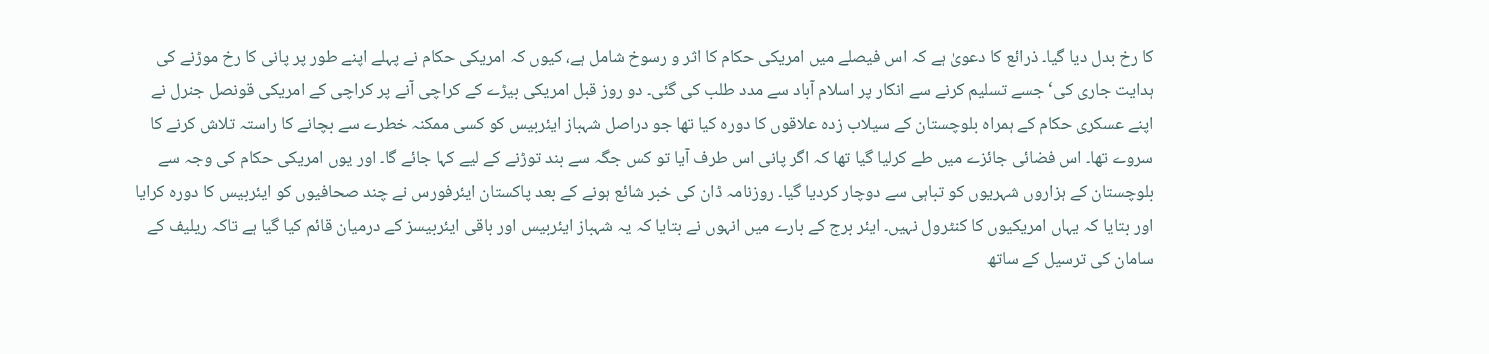کا رخ بدل دیا گیا۔ ذرائع کا دعویٰ ہے کہ اس فیصلے میں امریکی حکام کا اثر و رسوخ شامل ہے، کیوں کہ امریکی حکام نے پہلے اپنے طور پر پانی کا رخ موڑنے کی ہدایت جاری کی‘ جسے تسلیم کرنے سے انکار پر اسلام آباد سے مدد طلب کی گئی۔ دو روز قبل امریکی بیڑے کے کراچی آنے پر کراچی کے امریکی قونصل جنرل نے اپنے عسکری حکام کے ہمراہ بلوچستان کے سیلاب زدہ علاقوں کا دورہ کیا تھا جو دراصل شہباز ایئربیس کو کسی ممکنہ خطرے سے بچانے کا راستہ تلاش کرنے کا سروے تھا۔ اس فضائی جائزے میں طے کرلیا گیا تھا کہ اگر پانی اس طرف آیا تو کس جگہ سے بند توڑنے کے لیے کہا جائے گا۔ اور یوں امریکی حکام کی وجہ سے بلوچستان کے ہزاروں شہریوں کو تباہی سے دوچار کردیا گیا۔ روزنامہ ڈان کی خبر شائع ہونے کے بعد پاکستان ایئرفورس نے چند صحافیوں کو ایئربیس کا دورہ کرایا اور بتایا کہ یہاں امریکیوں کا کنٹرول نہیں۔ ایئر برج کے بارے میں انہوں نے بتایا کہ یہ شہباز ایئربیس اور باقی ایئربیسز کے درمیان قائم کیا گیا ہے تاکہ ریلیف کے سامان کی ترسیل کے ساتھ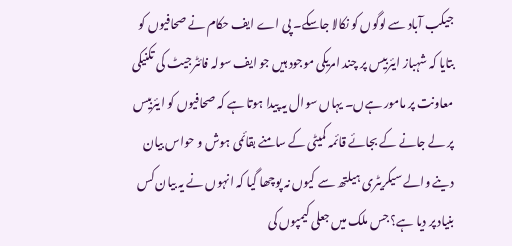جیکب آباد سے لوگوں کو نکالا جاسکے۔ پی اے ایف حکام نے صحافیوں کو بتایا کہ شہباز ایئربیس پر چند امریکی موجود ہیں جو ایف سولہ فائٹرجیٹ کی تکنیکی معاونت پر مامور ہےں۔ یہاں سوال یہ پیدا ہوتا ہے کہ صحافیوں کو ایئربیس پر لے جانے کے بجائے قائمہ کمیٹی کے سامنے بقائمی ہوش و حواس بیان دینے والے سیکریٹری ہیلتھ سے کیوں نہ پوچھا گیا کہ انہوں نے یہ بیان کس بنیاد پر دیا ہے؟ جس ملک میں جعلی کیمپوں کی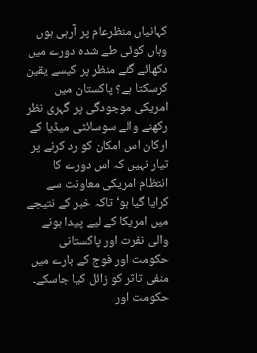کہانیاں منظرعام پر آرہی ہوں وہاں کوئی طے شدہ دورے میں دکھائے گئے منظر پر کیسے یقین کرسکتا ہے؟ پاکستان میں امریکی موجودگی پر گہری نظر رکھنے والے سوسائٹی میڈیا کے ارکان اس امکان کو رد کرنے پر تیار نہیں کہ اس دورے کا انتظام امریکی معاونت سے کرایا گیا ہو‘ تاکہ خبر کے نتیجے میں امریکا کے لیے پیدا ہونے والی نفرت اور پاکستانی حکومت اور فوج کے بارے میں منفی تاثر کو زائل کیا جاسکے۔ حکومت اور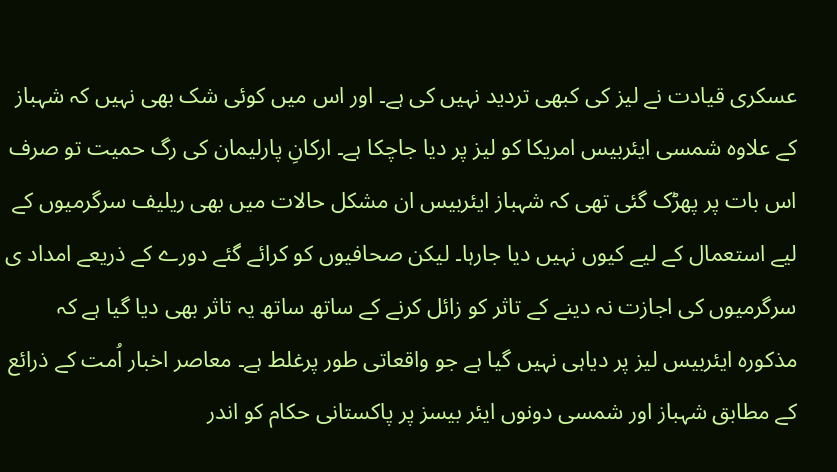عسکری قیادت نے لیز کی کبھی تردید نہیں کی ہے۔ اور اس میں کوئی شک بھی نہیں کہ شہباز کے علاوہ شمسی ایئربیس امریکا کو لیز پر دیا جاچکا ہے۔ ارکانِ پارلیمان کی رگ حمیت تو صرف اس بات پر پھڑک گئی تھی کہ شہباز ایئربیس ان مشکل حالات میں بھی ریلیف سرگرمیوں کے لیے استعمال کے لیے کیوں نہیں دیا جارہا۔ لیکن صحافیوں کو کرائے گئے دورے کے ذریعے امداد ی سرگرمیوں کی اجازت نہ دینے کے تاثر کو زائل کرنے کے ساتھ ساتھ یہ تاثر بھی دیا گیا ہے کہ مذکورہ ایئربیس لیز پر دیاہی نہیں گیا ہے جو واقعاتی طور پرغلط ہے۔ معاصر اخبار اُمت کے ذرائع کے مطابق شہباز اور شمسی دونوں ایئر بیسز پر پاکستانی حکام کو اندر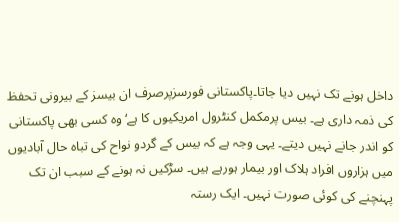داخل ہونے تک نہیں دیا جاتا۔پاکستانی فورسزپرصرف ان بیسز کے بیرونی تحفظ کی ذمہ داری ہے۔ بیس پرمکمل کنٹرول امریکیوں کا ہے‘وہ کسی بھی پاکستانی کو اندر جانے نہیں دیتے۔ یہی وجہ ہے کہ بیس کے گردو نواح کی تباہ حال آبادیوں میں ہزاروں افراد ہلاک اور بیمار ہورہے ہیں۔ سڑکیں نہ ہونے کے سبب ان تک پہنچنے کی کوئی صورت نہیں۔ ایک رستہ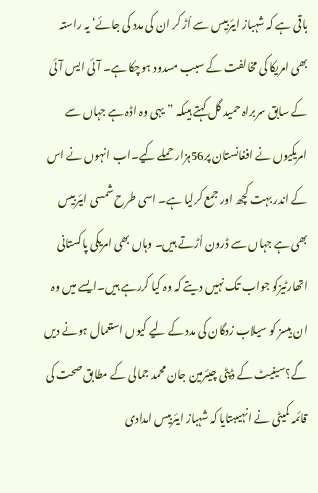باقی ہے کہ شہباز ایئربیس سے اُڑ کر ان کی مدد کی جائے‘ یہ راستہ بھی امریکا کی مخالفت کے سبب مسدود ہوچکا ہے۔ آئی ایس آئی کے سابق سربراہ حمید گل کہتے ہیںکہ ”یہی وہ اڈہ ہے جہاں سے امریکیوں نے افغانستان پر56ہزار حملے کیے۔اب انہوں نے اس کے اندر بہت کچھ اور جمع کرلیا ہے۔ اسی طرح شمسی ایئربیس بھی ہے جہاں سے ڈرون اُڑتے ہیں۔ وہاں بھی امریکی پاکستانی اتھارٹیزکو جواب تک نہیں دیتے کہ وہ کیا کررہے ہیں۔ایسے میں وہ ان بیسز کو سیلاب زدگان کی مدد کے لیے کیوں استعمال ہونے دیں گے؟سینیٹ کے ڈپٹی چیئرمین جان محمد جمالی کے مطابق صحت کی قائمہ کمیٹی نے انہیںبتایا کہ شہباز ایئربیس امدادی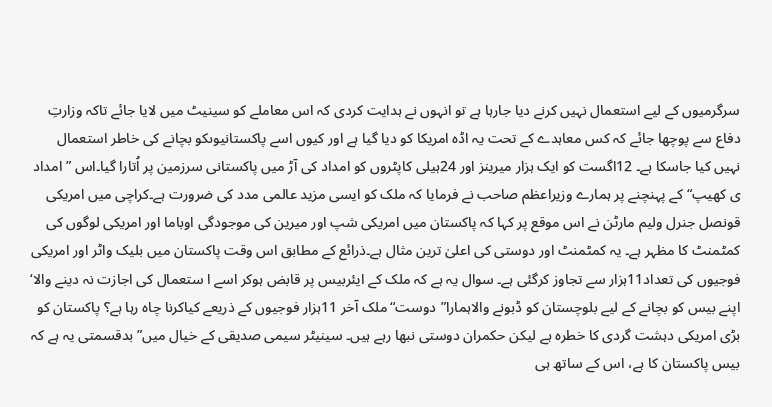سرگرمیوں کے لیے استعمال نہیں کرنے دیا جارہا ہے تو انہوں نے ہدایت کردی کہ اس معاملے کو سینیٹ میں لایا جائے تاکہ وزارتِ دفاع سے پوچھا جائے کہ کس معاہدے کے تحت یہ اڈہ امریکا کو دیا گیا ہے اور کیوں اسے پاکستانیوںکو بچانے کی خاطر استعمال نہیں کیا جاسکا ہے۔ 12اگست کو ایک ہزار میرینز اور 24ہیلی کاپٹروں کو امداد کی آڑ میں پاکستانی سرزمین پر اُتارا گیا۔اس ”امداد ی کھیپ“ کے پہنچنے پر ہمارے وزیراعظم صاحب نے فرمایا کہ ملک کو ایسی مزید عالمی مدد کی ضرورت ہے۔کراچی میں امریکی قونصل جنرل ولیم مارٹن نے اس موقع پر کہا کہ پاکستان میں امریکی شپ اور میرین کی موجودگی اوباما اور امریکی لوگوں کی کمٹمنٹ کا مظہر ہے۔ یہ کمٹمنٹ اور دوستی کی اعلیٰ ترین مثال ہے۔ذرائع کے مطابق اس وقت پاکستان میں بلیک واٹر اور امریکی فوجیوں کی تعداد11ہزار سے تجاوز کرگئی ہے۔ سوال یہ ہے کہ ملک کے ایئربیس پر قابض ہوکر اسے ا ستعمال کی اجازت نہ دینے والا‘ اپنے بیس کو بچانے کے لیے بلوچستان کو ڈبونے والاہمارا”دوست“ملک آخر 11ہزار فوجیوں کے ذریعے کیاکرنا چاہ رہا ہے؟ پاکستان کو بڑی امریکی دہشت گردی کا خطرہ ہے لیکن حکمران دوستی نبھا رہے ہیں۔ سینیٹر سیمی صدیقی کے خیال میں”بدقسمتی یہ ہے کہ بیس پاکستان کا ہے، اس کے ساتھ ہی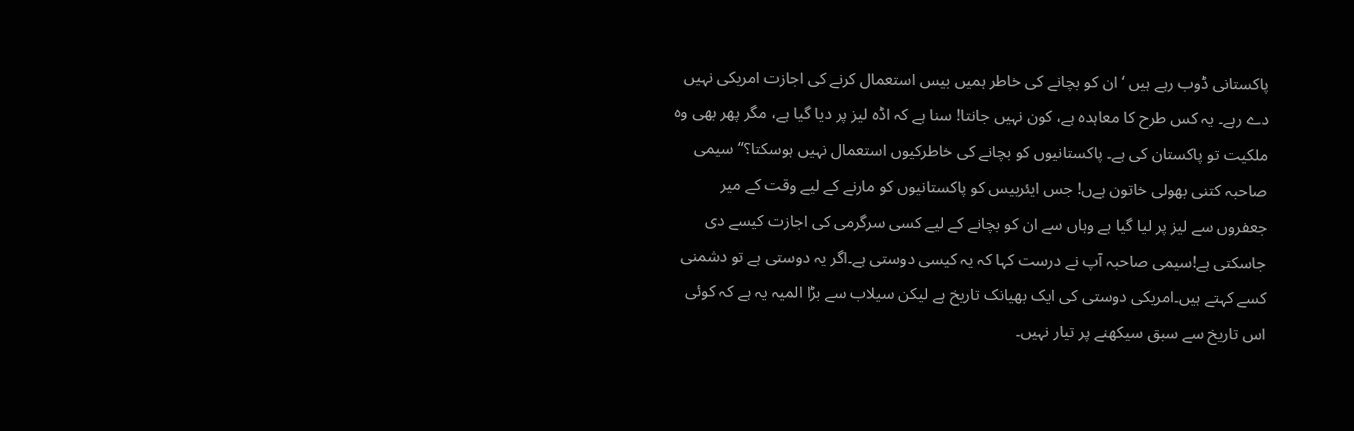پاکستانی ڈوب رہے ہیں ‘ ان کو بچانے کی خاطر ہمیں بیس استعمال کرنے کی اجازت امریکی نہیں دے رہے۔ یہ کس طرح کا معاہدہ ہے، کون نہیں جانتا! سنا ہے کہ اڈہ لیز پر دیا گیا ہے، مگر پھر بھی وہ ملکیت تو پاکستان کی ہے۔ پاکستانیوں کو بچانے کی خاطرکیوں استعمال نہیں ہوسکتا؟“ سیمی صاحبہ کتنی بھولی خاتون ہےں! جس ایئربیس کو پاکستانیوں کو مارنے کے لیے وقت کے میر جعفروں سے لیز پر لیا گیا ہے وہاں سے ان کو بچانے کے لیے کسی سرگرمی کی اجازت کیسے دی جاسکتی ہے!سیمی صاحبہ آپ نے درست کہا کہ یہ کیسی دوستی ہے۔اگر یہ دوستی ہے تو دشمنی کسے کہتے ہیں۔امریکی دوستی کی ایک بھیانک تاریخ ہے لیکن سیلاب سے بڑا المیہ یہ ہے کہ کوئی اس تاریخ سے سبق سیکھنے پر تیار نہیں۔